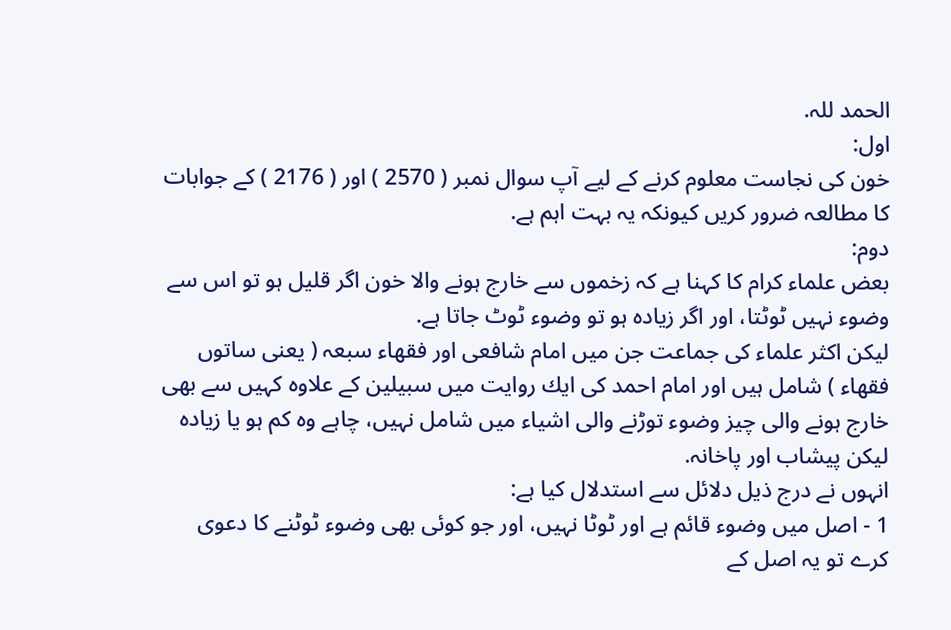الحمد للہ.
اول:
خون كى نجاست معلوم كرنے كے ليے آپ سوال نمبر ( 2570 ) اور ( 2176 ) كے جوابات كا مطالعہ ضرور كريں كيونكہ يہ بہت اہم ہے.
دوم:
بعض علماء كرام كا كہنا ہے كہ زخموں سے خارج ہونے والا خون اگر قليل ہو تو اس سے وضوء نہيں ٹوٹتا، اور اگر زيادہ ہو تو وضوء ٹوٹ جاتا ہے.
ليكن اكثر علماء كى جماعت جن ميں امام شافعى اور فقھاء سبعہ ( يعنى ساتوں فقھاء ) شامل ہيں اور امام احمد كى ايك روايت ميں سبيلين كے علاوہ كہيں سے بھى خارج ہونے والى چيز وضوء توڑنے والى اشياء ميں شامل نہيں، چاہے وہ كم ہو يا زيادہ ليكن پيشاب اور پاخانہ.
انہوں نے درج ذيل دلائل سے استدلال كيا ہے:
1 - اصل ميں وضوء قائم ہے اور ٹوٹا نہيں، اور جو كوئى بھى وضوء ٹوٹنے كا دعوى كرے تو يہ اصل كے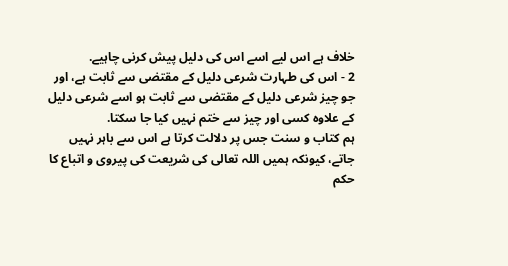خلاف ہے اس ليے اسے اس كى دليل پيش كرنى چاہيے.
2 - اس كى طہارت شرعى دليل كے مقتضى سے ثابت ہے، اور جو چيز شرعى دليل كے مقتضى سے ثابت ہو اسے شرعى دليل كے علاوہ كسى اور چيز سے ختم نہيں كيا جا سكتا.
ہم كتاب و سنت جس پر دلالت كرتا ہے اس سے باہر نہيں جاتے، كيونكہ ہميں اللہ تعالى كى شريعت كى پيروى و اتباع كا حكم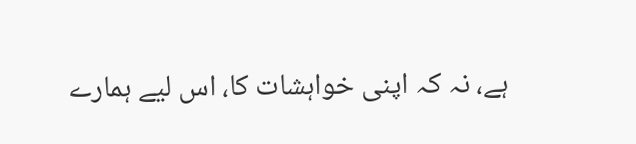ہے، نہ كہ اپنى خواہشات كا، اس ليے ہمارے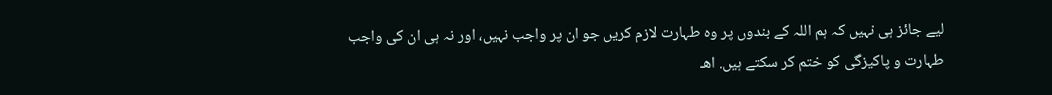ليے جائز ہى نہيں كہ ہم اللہ كے بندوں پر وہ طہارت لازم كريں جو ان پر واجب نہيں، اور نہ ہى ان كى واجب طہارت و پاكيزگى كو ختم كر سكتے ہيں. اھـ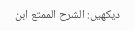ديكھيں: الشرح الممتع ابن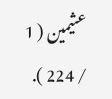عثيمين ( 1 / 224 ).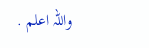واللہ اعلم .